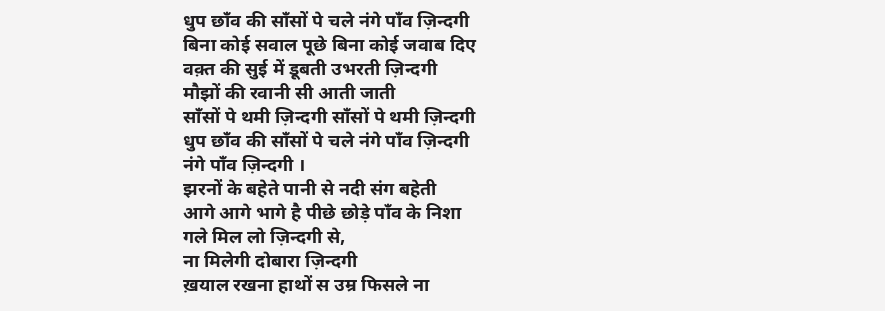धुप छाँव की साँसों पे चले नंगे पाँव ज़िन्दगी
बिना कोई सवाल पूछे बिना कोई जवाब दिए
वक़्त की सुई में डूबती उभरती ज़िन्दगी
मौझों की रवानी सी आती जाती
साँसों पे थमी ज़िन्दगी साँसों पे थमी ज़िन्दगी
धुप छाँव की साँसों पे चले नंगे पाँव ज़िन्दगी
नंगे पाँव ज़िन्दगी ।
झरनों के बहेते पानी से नदी संग बहेती
आगे आगे भागे है पीछे छोड़े पाँव के निशा
गले मिल लो ज़िन्दगी से,
ना मिलेगी दोबारा ज़िन्दगी
ख़याल रखना हाथों स उम्र फिसले ना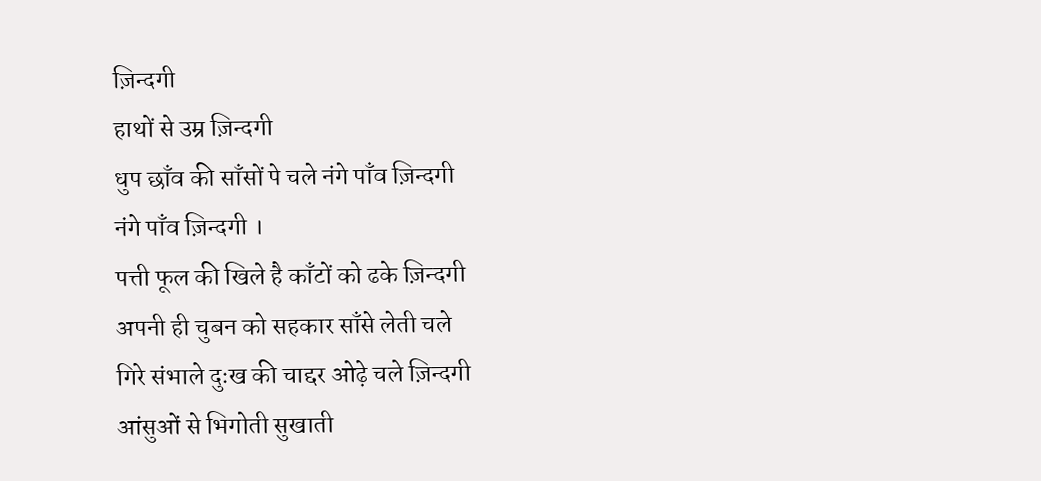ज़िन्दगी
हाथों से उम्र ज़िन्दगी
धुप छाँव की साँसों पे चले नंगे पाँव ज़िन्दगी
नंगे पाँव ज़िन्दगी ।
पत्ती फूल की खिले है काँटों को ढके ज़िन्दगी
अपनी ही चुबन को सहकार साँसे लेती चले
गिरे संभाले दुःख की चाद्दर ओढ़े चले ज़िन्दगी
आंसुओं से भिगोती सुखाती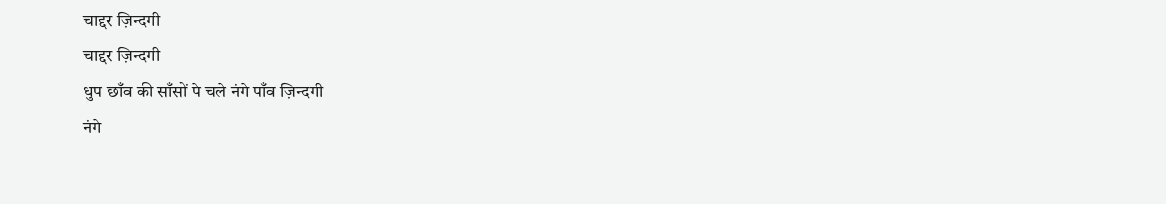चाद्दर ज़िन्दगी
चाद्दर ज़िन्दगी
धुप छाँव की साँसों पे चले नंगे पाँव ज़िन्दगी
नंगे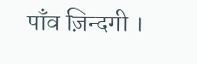पाँव ज़िन्दगी ।